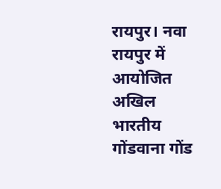रायपुर। नवा रायपुर में आयोजित अखिल भारतीय गोंडवाना गोंड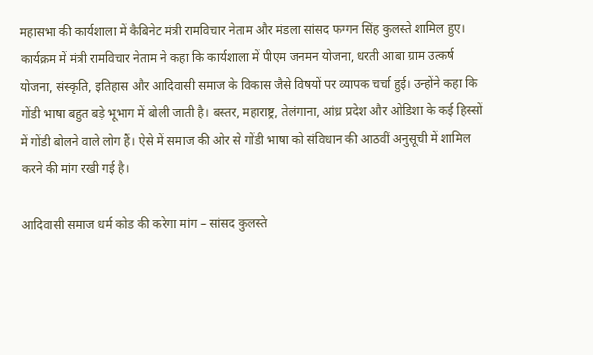महासभा की कार्यशाला में कैबिनेट मंत्री रामविचार नेताम और मंडला सांसद फग्गन सिंह कुलस्ते शामिल हुए। कार्यक्रम में मंत्री रामविचार नेताम ने कहा कि कार्यशाला में पीएम जनमन योजना, धरती आबा ग्राम उत्कर्ष योजना, संस्कृति, इतिहास और आदिवासी समाज के विकास जैसे विषयों पर व्यापक चर्चा हुई। उन्होंने कहा कि गोंडी भाषा बहुत बड़े भूभाग में बोली जाती है। बस्तर, महाराष्ट्र, तेलंगाना, आंध्र प्रदेश और ओडिशा के कई हिस्सों में गोंडी बोलने वाले लोग हैं। ऐसे में समाज की ओर से गोंडी भाषा को संविधान की आठवीं अनुसूची में शामिल करने की मांग रखी गई है।

आदिवासी समाज धर्म कोड की करेगा मांग – सांसद कुलस्ते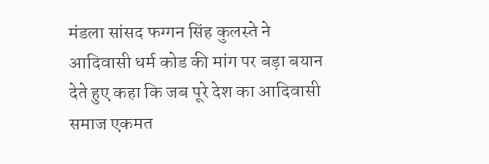मंडला सांसद फग्गन सिंह कुलस्ते ने आदिवासी धर्म कोड की मांग पर बड़ा बयान देते हुए कहा कि जब पूरे देश का आदिवासी समाज एकमत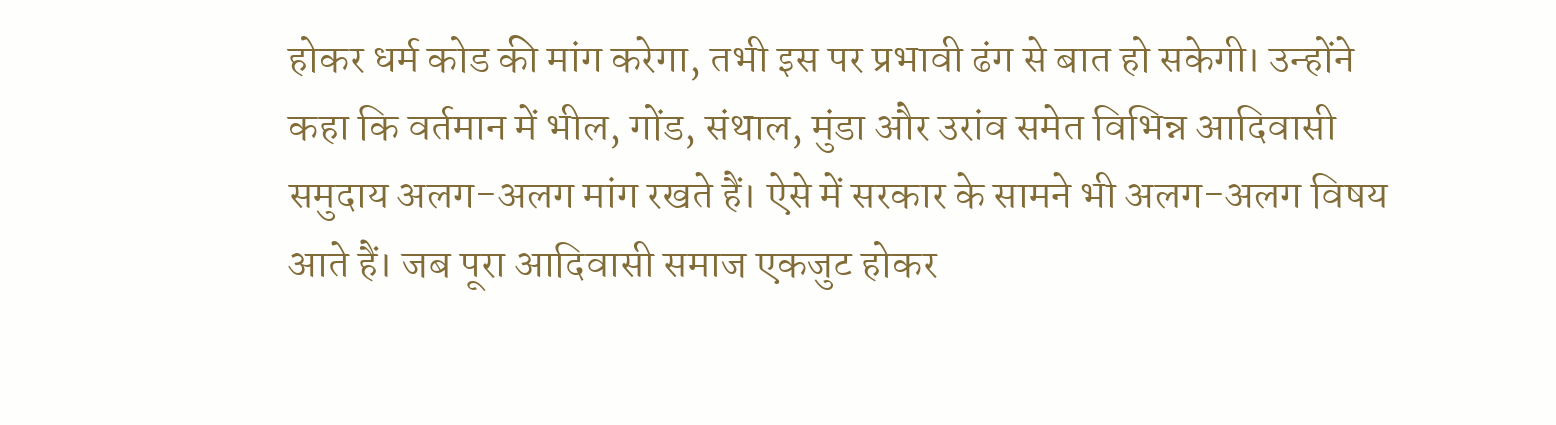होकर धर्म कोड की मांग करेगा, तभी इस पर प्रभावी ढंग से बात हो सकेगी। उन्होंने कहा कि वर्तमान में भील, गोंड, संथाल, मुंडा और उरांव समेत विभिन्न आदिवासी समुदाय अलग-अलग मांग रखते हैं। ऐसे में सरकार के सामने भी अलग-अलग विषय आते हैं। जब पूरा आदिवासी समाज एकजुट होकर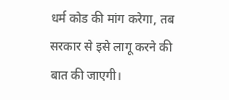धर्म कोड की मांग करेगा, तब सरकार से इसे लागू करने की बात की जाएगी।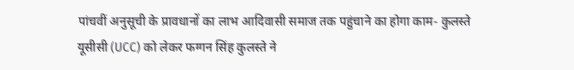पांचवीं अनुसूची के प्रावधानों का लाभ आदिवासी समाज तक पहुंचाने का होगा काम- कुलस्ते
यूसीसी (UCC) को लेकर फग्गन सिंह कुलस्ते ने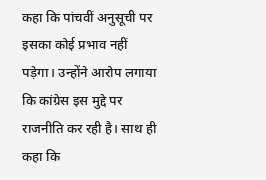कहा कि पांचवीं अनुसूची पर इसका कोई प्रभाव नहीं पड़ेगा। उन्होंने आरोप लगाया कि कांग्रेस इस मुद्दे पर राजनीति कर रही है। साथ ही कहा कि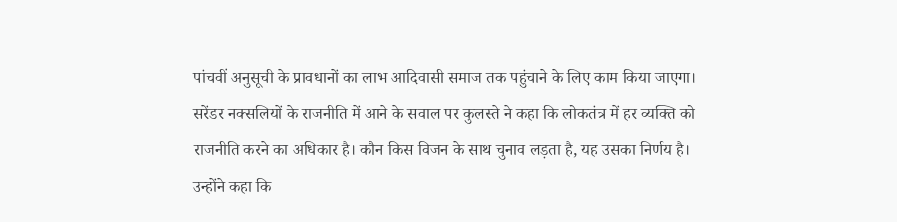पांचवीं अनुसूची के प्रावधानों का लाभ आदिवासी समाज तक पहुंचाने के लिए काम किया जाएगा।
सरेंडर नक्सलियों के राजनीति में आने के सवाल पर कुलस्ते ने कहा कि लोकतंत्र में हर व्यक्ति को राजनीति करने का अधिकार है। कौन किस विजन के साथ चुनाव लड़ता है, यह उसका निर्णय है। उन्होंने कहा कि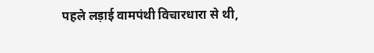पहले लड़ाई वामपंथी विचारधारा से थी,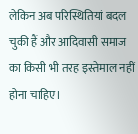लेकिन अब परिस्थितियां बदल चुकी हैं और आदिवासी समाज का किसी भी तरह इस्तेमाल नहीं होना चाहिए।